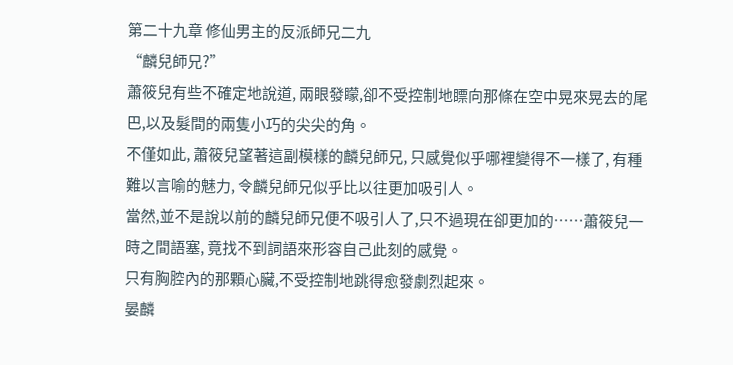第二十九章 修仙男主的反派師兄二九
“麟兒師兄?”
蕭筱兒有些不確定地說道, 兩眼發矇,卻不受控制地瞟向那條在空中晃來晃去的尾巴,以及髮間的兩隻小巧的尖尖的角。
不僅如此, 蕭筱兒望著這副模樣的麟兒師兄, 只感覺似乎哪裡變得不一樣了, 有種難以言喻的魅力, 令麟兒師兄似乎比以往更加吸引人。
當然,並不是說以前的麟兒師兄便不吸引人了,只不過現在卻更加的……蕭筱兒一時之間語塞, 竟找不到詞語來形容自己此刻的感覺。
只有胸腔內的那顆心臟,不受控制地跳得愈發劇烈起來。
晏麟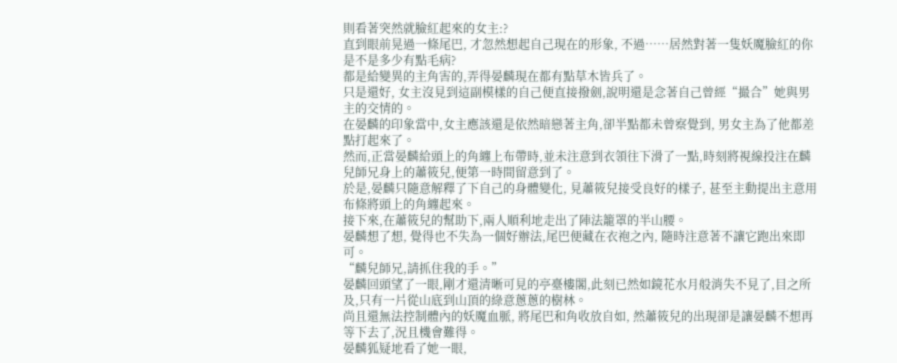則看著突然就臉紅起來的女主:?
直到眼前晃過一條尾巴, 才忽然想起自己現在的形象, 不過……居然對著一隻妖魔臉紅的你是不是多少有點毛病?
都是給變異的主角害的,弄得晏麟現在都有點草木皆兵了。
只是還好, 女主沒見到這副模樣的自己便直接撥劍,說明還是念著自己曾經“撮合”她與男主的交情的。
在晏麟的印象當中,女主應該還是依然暗戀著主角,卻半點都未曾察覺到, 男女主為了他都差點打起來了。
然而,正當晏麟給頭上的角纏上布帶時,並未注意到衣領往下滑了一點,時刻將視線投注在麟兒師兄身上的蕭筱兒,便第一時間留意到了。
於是,晏麟只隨意解釋了下自己的身體變化, 見蕭筱兒接受良好的樣子, 甚至主動提出主意用布條將頭上的角纏起來。
接下來,在蕭筱兒的幫助下,兩人順利地走出了陣法籠罩的半山腰。
晏麟想了想, 覺得也不失為一個好辦法,尾巴便藏在衣袍之內, 隨時注意著不讓它跑出來即可。
“麟兒師兄,請抓住我的手。”
晏麟回頭望了一眼,剛才還清晰可見的亭臺樓閣,此刻已然如鏡花水月般消失不見了,目之所及,只有一片從山底到山頂的綠意蔥蔥的樹林。
尚且還無法控制體內的妖魔血脈, 將尾巴和角收放自如, 然蕭筱兒的出現卻是讓晏麟不想再等下去了,況且機會難得。
晏麟狐疑地看了她一眼,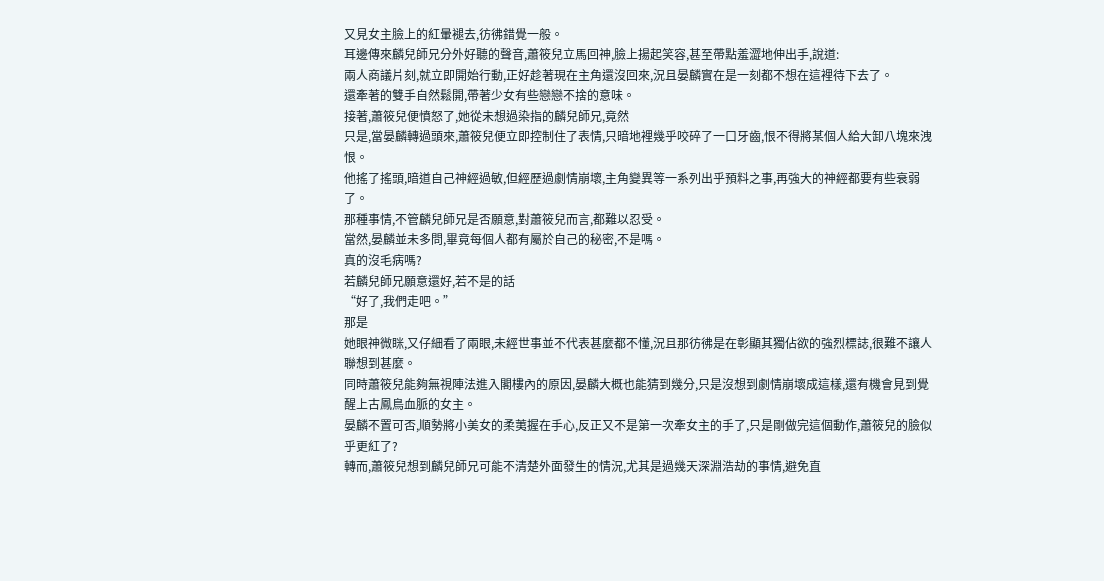又見女主臉上的紅暈褪去,彷彿錯覺一般。
耳邊傳來麟兒師兄分外好聽的聲音,蕭筱兒立馬回神,臉上揚起笑容,甚至帶點羞澀地伸出手,說道:
兩人商議片刻,就立即開始行動,正好趁著現在主角還沒回來,況且晏麟實在是一刻都不想在這裡待下去了。
還牽著的雙手自然鬆開,帶著少女有些戀戀不捨的意味。
接著,蕭筱兒便憤怒了,她從未想過染指的麟兒師兄,竟然
只是,當晏麟轉過頭來,蕭筱兒便立即控制住了表情,只暗地裡幾乎咬碎了一口牙齒,恨不得將某個人給大卸八塊來洩恨。
他搖了搖頭,暗道自己神經過敏,但經歷過劇情崩壞,主角變異等一系列出乎預料之事,再強大的神經都要有些衰弱了。
那種事情,不管麟兒師兄是否願意,對蕭筱兒而言,都難以忍受。
當然,晏麟並未多問,畢竟每個人都有屬於自己的秘密,不是嗎。
真的沒毛病嗎?
若麟兒師兄願意還好,若不是的話
“好了,我們走吧。”
那是
她眼神微眯,又仔細看了兩眼,未經世事並不代表甚麼都不懂,況且那彷彿是在彰顯其獨佔欲的強烈標誌,很難不讓人聯想到甚麼。
同時蕭筱兒能夠無視陣法進入閣樓內的原因,晏麟大概也能猜到幾分,只是沒想到劇情崩壞成這樣,還有機會見到覺醒上古鳳鳥血脈的女主。
晏麟不置可否,順勢將小美女的柔荑握在手心,反正又不是第一次牽女主的手了,只是剛做完這個動作,蕭筱兒的臉似乎更紅了?
轉而,蕭筱兒想到麟兒師兄可能不清楚外面發生的情況,尤其是過幾天深淵浩劫的事情,避免直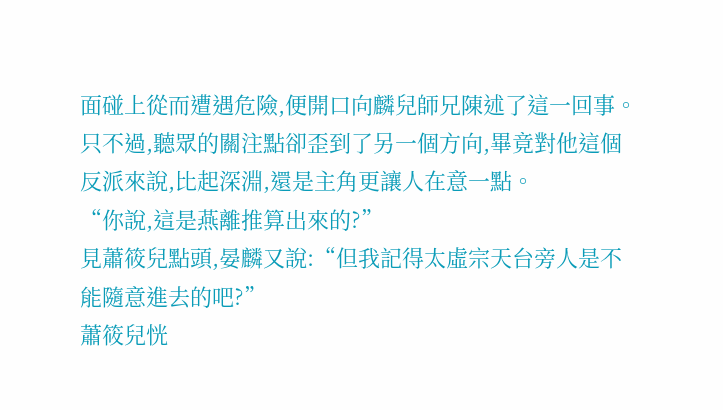面碰上從而遭遇危險,便開口向麟兒師兄陳述了這一回事。
只不過,聽眾的關注點卻歪到了另一個方向,畢竟對他這個反派來說,比起深淵,還是主角更讓人在意一點。
“你說,這是燕離推算出來的?”
見蕭筱兒點頭,晏麟又說:“但我記得太虛宗天台旁人是不能隨意進去的吧?”
蕭筱兒恍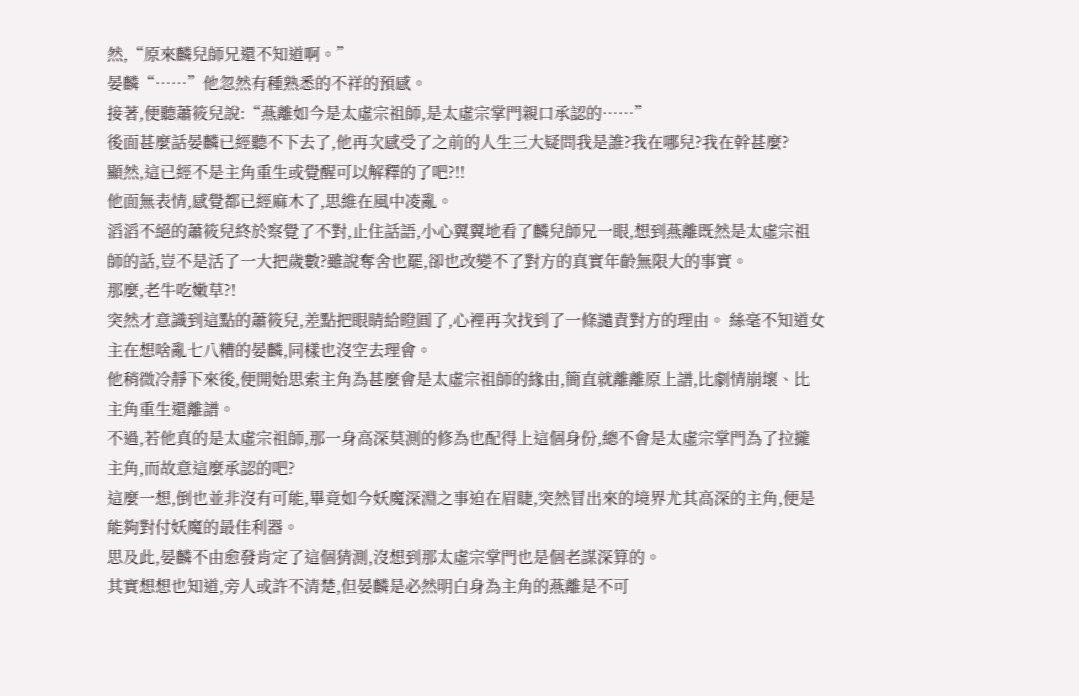然,“原來麟兒師兄還不知道啊。”
晏麟“……”他忽然有種熟悉的不祥的預感。
接著,便聽蕭筱兒說:“燕離如今是太虛宗祖師,是太虛宗掌門親口承認的……”
後面甚麼話晏麟已經聽不下去了,他再次感受了之前的人生三大疑問我是誰?我在哪兒?我在幹甚麼?
顯然,這已經不是主角重生或覺醒可以解釋的了吧?!!
他面無表情,感覺都已經麻木了,思維在風中凌亂。
滔滔不絕的蕭筱兒終於察覺了不對,止住話語,小心翼翼地看了麟兒師兄一眼,想到燕離既然是太虛宗祖師的話,豈不是活了一大把歲數?雖說奪舍也罷,卻也改變不了對方的真實年齡無限大的事實。
那麼,老牛吃嫩草?!
突然才意識到這點的蕭筱兒,差點把眼睛給瞪圓了,心裡再次找到了一條譴責對方的理由。 絲毫不知道女主在想啥亂七八糟的晏麟,同樣也沒空去理會。
他稍微冷靜下來後,便開始思索主角為甚麼會是太虛宗祖師的緣由,簡直就離離原上譜,比劇情崩壞、比主角重生還離譜。
不過,若他真的是太虛宗祖師,那一身高深莫測的修為也配得上這個身份,總不會是太虛宗掌門為了拉攏主角,而故意這麼承認的吧?
這麼一想,倒也並非沒有可能,畢竟如今妖魔深淵之事迫在眉睫,突然冒出來的境界尤其高深的主角,便是能夠對付妖魔的最佳利器。
思及此,晏麟不由愈發肯定了這個猜測,沒想到那太虛宗掌門也是個老謀深算的。
其實想想也知道,旁人或許不清楚,但晏麟是必然明白身為主角的燕離是不可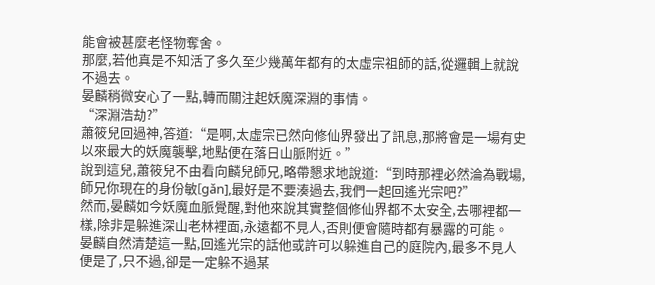能會被甚麼老怪物奪舍。
那麼,若他真是不知活了多久至少幾萬年都有的太虛宗祖師的話,從邏輯上就說不過去。
晏麟稍微安心了一點,轉而關注起妖魔深淵的事情。
“深淵浩劫?”
蕭筱兒回過神,答道:“是啊,太虛宗已然向修仙界發出了訊息,那將會是一場有史以來最大的妖魔襲擊,地點便在落日山脈附近。”
說到這兒,蕭筱兒不由看向麟兒師兄,略帶懇求地說道:“到時那裡必然淪為戰場,師兄你現在的身份敏[gǎn],最好是不要湊過去,我們一起回遙光宗吧?”
然而,晏麟如今妖魔血脈覺醒,對他來說其實整個修仙界都不太安全,去哪裡都一樣,除非是躲進深山老林裡面,永遠都不見人,否則便會隨時都有暴露的可能。
晏麟自然清楚這一點,回遙光宗的話他或許可以躲進自己的庭院內,最多不見人便是了,只不過,卻是一定躲不過某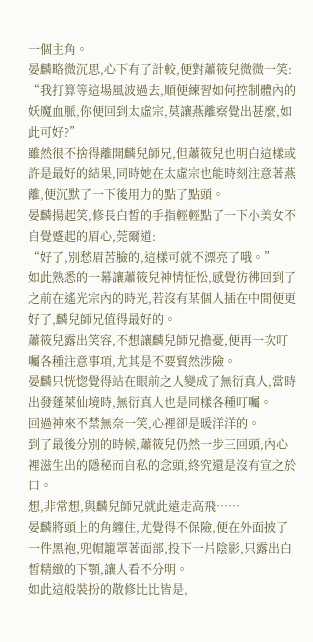一個主角。
晏麟略微沉思,心下有了計較,便對蕭筱兒微微一笑:
“我打算等這場風波過去,順便練習如何控制體內的妖魔血脈,你便回到太虛宗,莫讓燕離察覺出甚麼,如此可好?”
雖然很不捨得離開麟兒師兄,但蕭筱兒也明白這樣或許是最好的結果,同時她在太虛宗也能時刻注意著燕離,便沉默了一下後用力的點了點頭。
晏麟揚起笑,修長白皙的手指輕輕點了一下小美女不自覺蹙起的眉心,莞爾道:
“好了,別愁眉苦臉的,這樣可就不漂亮了哦。”
如此熟悉的一幕讓蕭筱兒神情怔忪,感覺彷彿回到了之前在遙光宗內的時光,若沒有某個人插在中間便更好了,麟兒師兄值得最好的。
蕭筱兒露出笑容,不想讓麟兒師兄擔憂,便再一次叮囑各種注意事項,尤其是不要貿然涉險。
晏麟只恍惚覺得站在眼前之人變成了無衍真人,當時出發蓬萊仙境時,無衍真人也是同樣各種叮囑。
回過神來不禁無奈一笑,心裡卻是暖洋洋的。
到了最後分別的時候,蕭筱兒仍然一步三回頭,內心裡滋生出的隱秘而自私的念頭,終究還是沒有宣之於口。
想,非常想,與麟兒師兄就此遠走高飛……
晏麟將頭上的角纏住,尤覺得不保險,便在外面披了一件黑袍,兜帽籠罩著面部,投下一片陰影,只露出白皙精緻的下顎,讓人看不分明。
如此這般裝扮的散修比比皆是,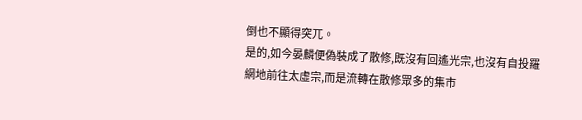倒也不顯得突兀。
是的,如今晏麟便偽裝成了散修,既沒有回遙光宗,也沒有自投羅網地前往太虛宗,而是流轉在散修眾多的集市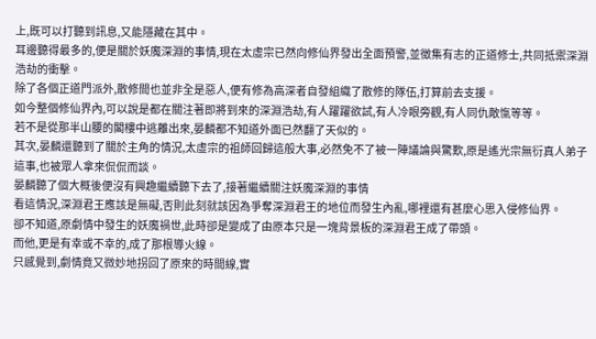上,既可以打聽到訊息,又能隱藏在其中。
耳邊聽得最多的,便是關於妖魔深淵的事情,現在太虛宗已然向修仙界發出全面預警,並徵集有志的正道修士,共同抵禦深淵浩劫的衝擊。
除了各個正道門派外,散修間也並非全是惡人,便有修為高深者自發組織了散修的隊伍,打算前去支援。
如今整個修仙界內,可以說是都在關注著即將到來的深淵浩劫,有人躍躍欲試,有人冷眼旁觀,有人同仇敵愾等等。
若不是從那半山腰的閣樓中逃離出來,晏麟都不知道外面已然翻了天似的。
其次,晏麟還聽到了關於主角的情況,太虛宗的祖師回歸這般大事,必然免不了被一陣議論與驚歎,原是遙光宗無衍真人弟子這事,也被眾人拿來侃侃而談。
晏麟聽了個大概後便沒有興趣繼續聽下去了,接著繼續關注妖魔深淵的事情
看這情況,深淵君王應該是無礙,否則此刻就該因為爭奪深淵君王的地位而發生內亂,哪裡還有甚麼心思入侵修仙界。
卻不知道,原劇情中發生的妖魔禍世,此時卻是變成了由原本只是一塊背景板的深淵君王成了帶頭。
而他,更是有幸或不幸的,成了那根導火線。
只感覺到,劇情竟又微妙地拐回了原來的時間線,實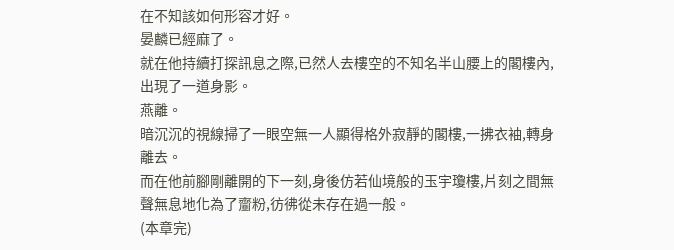在不知該如何形容才好。
晏麟已經麻了。
就在他持續打探訊息之際,已然人去樓空的不知名半山腰上的閣樓內,出現了一道身影。
燕離。
暗沉沉的視線掃了一眼空無一人顯得格外寂靜的閣樓,一拂衣袖,轉身離去。
而在他前腳剛離開的下一刻,身後仿若仙境般的玉宇瓊樓,片刻之間無聲無息地化為了齏粉,彷彿從未存在過一般。
(本章完)